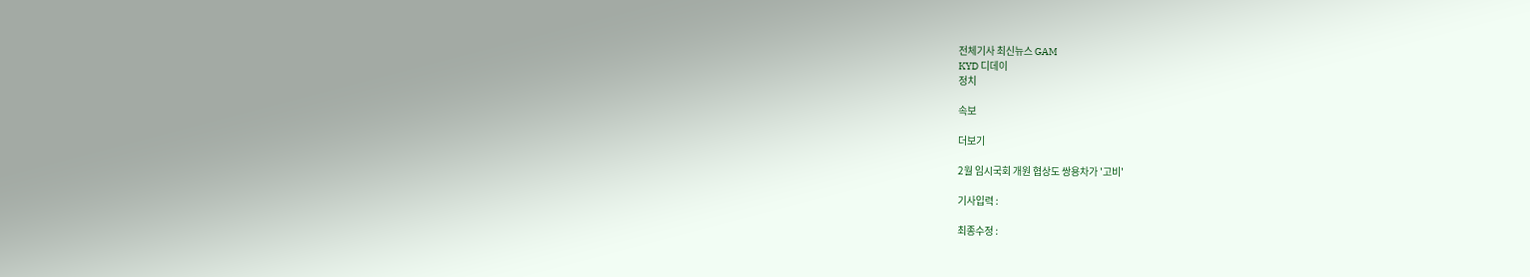전체기사 최신뉴스 GAM
KYD 디데이
정치

속보

더보기

2월 임시국회 개원 협상도 쌍용차가 '고비'

기사입력 :

최종수정 :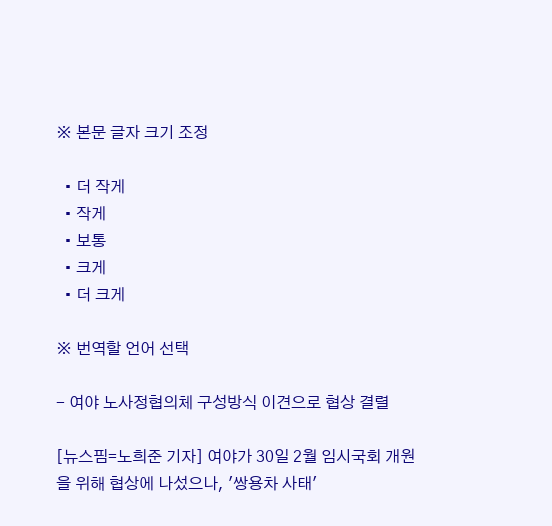※ 본문 글자 크기 조정

  • 더 작게
  • 작게
  • 보통
  • 크게
  • 더 크게

※ 번역할 언어 선택

- 여야 노사정협의체 구성방식 이견으로 협상 결렬

[뉴스핌=노희준 기자] 여야가 30일 2월 임시국회 개원을 위해 협상에 나섰으나, '쌍용차 사태'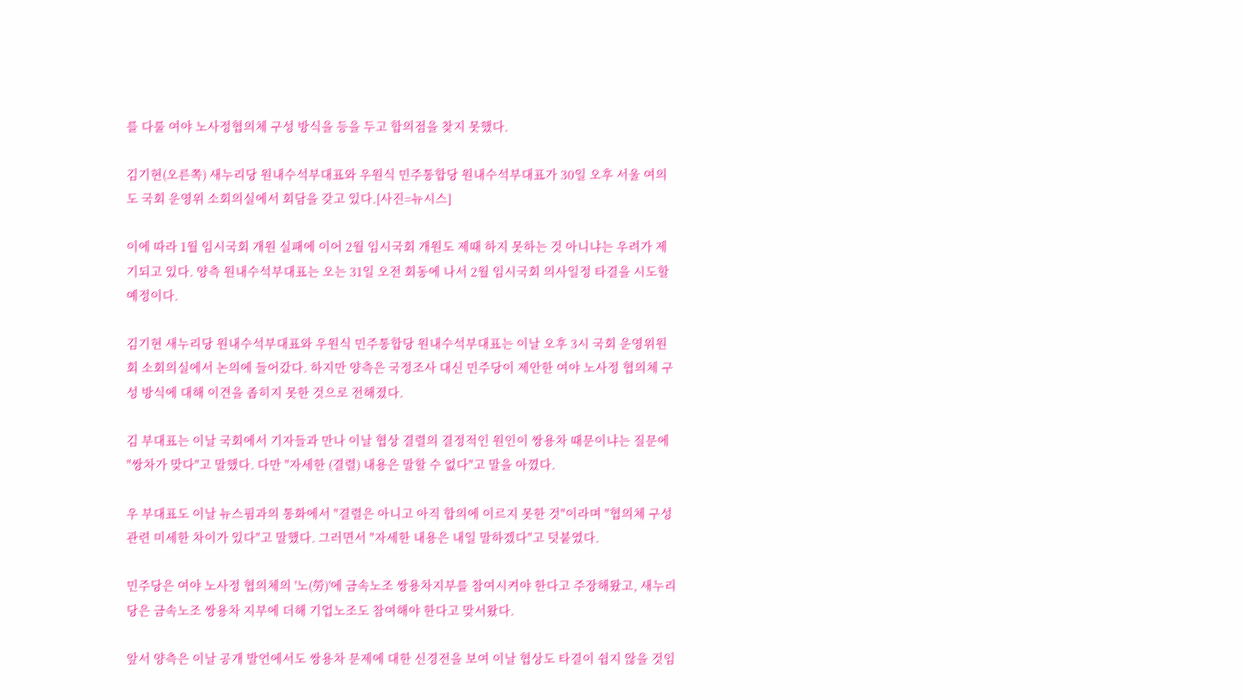를 다룰 여야 노사정협의체 구성 방식을 등을 두고 합의점을 찾지 못했다.

김기현(오른쪽) 새누리당 원내수석부대표와 우원식 민주통합당 원내수석부대표가 30일 오후 서울 여의도 국회 운영위 소회의실에서 회담을 갖고 있다.[사진=뉴시스]

이에 따라 1월 임시국회 개원 실패에 이어 2월 임시국회 개원도 제때 하지 못하는 것 아니냐는 우려가 제기되고 있다. 양측 원내수석부대표는 오는 31일 오전 회동에 나서 2월 임시국회 의사일정 타결을 시도할 예정이다.

김기현 새누리당 원내수석부대표와 우원식 민주통합당 원내수석부대표는 이날 오후 3시 국회 운영위원회 소회의실에서 논의에 들어갔다. 하지만 양측은 국정조사 대신 민주당이 제안한 여야 노사정 협의체 구성 방식에 대해 이견을 좁히지 못한 것으로 전해졌다.

김 부대표는 이날 국회에서 기자들과 만나 이날 협상 결렬의 결정적인 원인이 쌍용차 때문이냐는 질문에 "쌍차가 맞다"고 말했다. 다만 "자세한 (결렬) 내용은 말할 수 없다"고 말을 아꼈다.

우 부대표도 이날 뉴스핌과의 통화에서 "결렬은 아니고 아직 합의에 이르지 못한 것"이라며 "협의체 구성 관련 미세한 차이가 있다"고 말했다. 그러면서 "자세한 내용은 내일 말하겠다"고 덧붙였다.

민주당은 여야 노사정 협의체의 '노(勞)'에 금속노조 쌍용차지부를 참여시켜야 한다고 주장해왔고, 새누리당은 금속노조 쌍용차 지부에 더해 기업노조도 참여해야 한다고 맞서왔다.

앞서 양측은 이날 공개 발언에서도 쌍용차 문제에 대한 신경전을 보여 이날 협상도 타결이 쉽지 않을 것임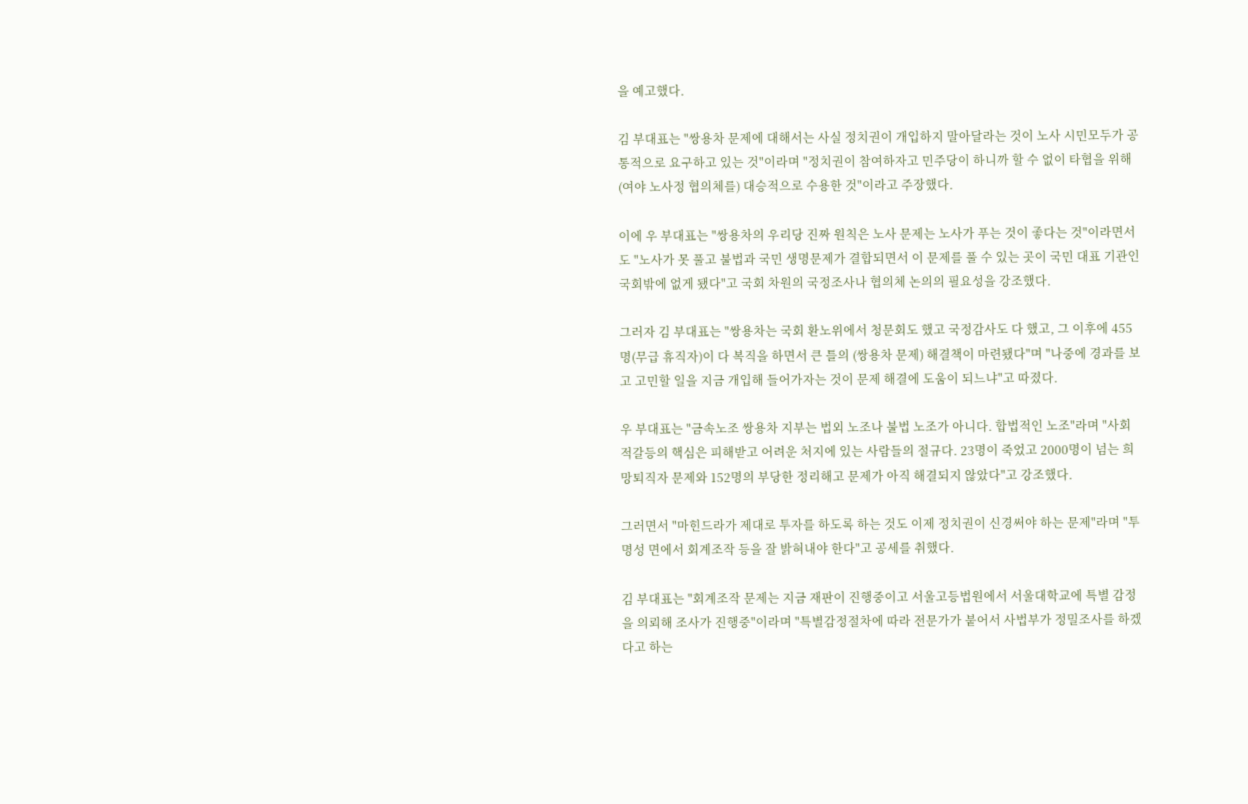을 예고했다.

김 부대표는 "쌍용차 문제에 대해서는 사실 정치권이 개입하지 말아달라는 것이 노사 시민모두가 공통적으로 요구하고 있는 것"이라며 "정치권이 참여하자고 민주당이 하니까 할 수 없이 타협을 위해 (여야 노사정 협의체를) 대승적으로 수용한 것"이라고 주장했다.

이에 우 부대표는 "쌍용차의 우리당 진짜 원칙은 노사 문제는 노사가 푸는 것이 좋다는 것"이라면서도 "노사가 못 풀고 불법과 국민 생명문제가 결합되면서 이 문제를 풀 수 있는 곳이 국민 대표 기관인 국회밖에 없게 됐다"고 국회 차원의 국정조사나 협의체 논의의 필요성을 강조했다.

그러자 김 부대표는 "쌍용차는 국회 환노위에서 청문회도 했고 국정감사도 다 했고, 그 이후에 455명(무급 휴직자)이 다 복직을 하면서 큰 틀의 (쌍용차 문제) 해결책이 마련됐다"며 "나중에 경과를 보고 고민할 일을 지금 개입해 들어가자는 것이 문제 해결에 도움이 되느냐"고 따졌다.

우 부대표는 "금속노조 쌍용차 지부는 법외 노조나 불법 노조가 아니다. 합법적인 노조"라며 "사회적갈등의 핵심은 피해받고 어려운 처지에 있는 사람들의 절규다. 23명이 죽었고 2000명이 넘는 희망퇴직자 문제와 152명의 부당한 정리해고 문제가 아직 해결되지 않았다"고 강조했다.

그러면서 "마힌드라가 제대로 투자를 하도록 하는 것도 이제 정치권이 신경써야 하는 문제"라며 "투명성 면에서 회계조작 등을 잘 밝혀내야 한다"고 공세를 취했다.

김 부대표는 "회계조작 문제는 지금 재판이 진행중이고 서울고등법원에서 서울대학교에 특별 감정을 의뢰해 조사가 진행중"이라며 "특별감정절차에 따라 전문가가 붙어서 사법부가 정밀조사를 하겠다고 하는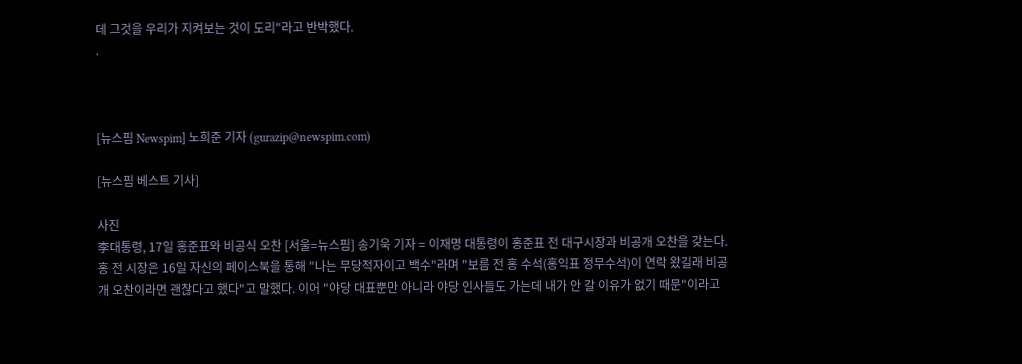데 그것을 우리가 지켜보는 것이 도리"라고 반박했다.
.



[뉴스핌 Newspim] 노희준 기자 (gurazip@newspim.com)

[뉴스핌 베스트 기사]

사진
李대통령, 17일 홍준표와 비공식 오찬 [서울=뉴스핌] 송기욱 기자 = 이재명 대통령이 홍준표 전 대구시장과 비공개 오찬을 갖는다. 홍 전 시장은 16일 자신의 페이스북을 통해 "나는 무당적자이고 백수"라며 "보름 전 홍 수석(홍익표 정무수석)이 연락 왔길래 비공개 오찬이라면 괜찮다고 했다"고 말했다. 이어 "야당 대표뿐만 아니라 야당 인사들도 가는데 내가 안 갈 이유가 없기 때문"이라고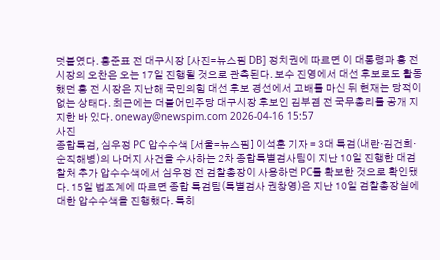덧붙였다. 홍준표 전 대구시장 [사진=뉴스핌 DB] 정치권에 따르면 이 대통령과 홍 전 시장의 오찬은 오는 17일 진행될 것으로 관측된다. 보수 진영에서 대선 후보로도 활동했던 홍 전 시장은 지난해 국민의힘 대선 후보 경선에서 고배를 마신 뒤 현재는 당적이 없는 상태다. 최근에는 더불어민주당 대구시장 후보인 김부겸 전 국무총리를 공개 지지한 바 있다. oneway@newspim.com 2026-04-16 15:57
사진
종합특검, 심우정 PC 압수수색 [서울=뉴스핌] 이석훈 기자 = 3대 특검(내란·김건희·순직해병)의 나머지 사건을 수사하는 2차 종합특별검사팀이 지난 10일 진행한 대검찰처 추가 압수수색에서 심우정 전 검찰총장이 사용하던 PC를 확보한 것으로 확인됐다. 15일 법조계에 따르면 종합 특검팀(특별검사 권창영)은 지난 10일 검찰총장실에 대한 압수수색을 진행했다. 특히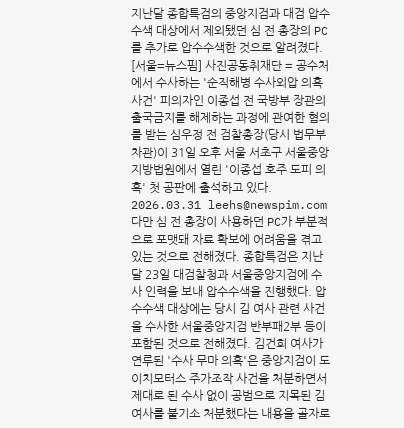지난달 종합특검의 중앙지검과 대검 압수수색 대상에서 제외됐던 심 전 총장의 PC를 추가로 압수수색한 것으로 알려졌다. [서울=뉴스핌] 사진공동취재단 = 공수처에서 수사하는 '순직해병 수사외압 의혹 사건' 피의자인 이종섭 전 국방부 장관의 출국금지를 해제하는 과정에 관여한 혐의를 받는 심우정 전 검찰총장(당시 법무부 차관)이 31일 오후 서울 서초구 서울중앙지방법원에서 열린 '이종섭 호주 도피 의혹' 첫 공판에 출석하고 있다. 2026.03.31 leehs@newspim.com 다만 심 전 총장이 사용하던 PC가 부분적으로 포맷돼 자료 확보에 어려움을 겪고 있는 것으로 전해졌다. 종합특검은 지난달 23일 대검찰청과 서울중앙지검에 수사 인력을 보내 압수수색을 진행했다. 압수수색 대상에는 당시 김 여사 관련 사건을 수사한 서울중앙지검 반부패2부 등이 포함된 것으로 전해졌다. 김건희 여사가 연루된 '수사 무마 의혹'은 중앙지검이 도이치모터스 주가조작 사건을 처분하면서 제대로 된 수사 없이 공범으로 지목된 김 여사를 불기소 처분했다는 내용을 골자로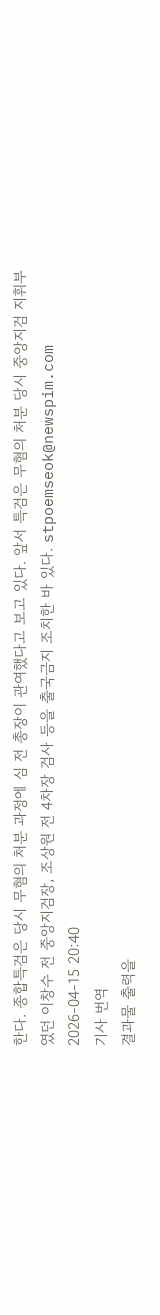한다. 종합특검은 당시 무혐의 처분 과정에 심 전 총장이 관여했다고 보고 있다. 앞서 특검은 무혐의 처분 당시 중앙지검 지휘부였던 이창수 전 중앙지검장, 조상원 전 4차장 검사 등을 출국금지 조치한 바 있다. stpoemseok@newspim.com 2026-04-15 20:40
기사 번역
결과물 출력을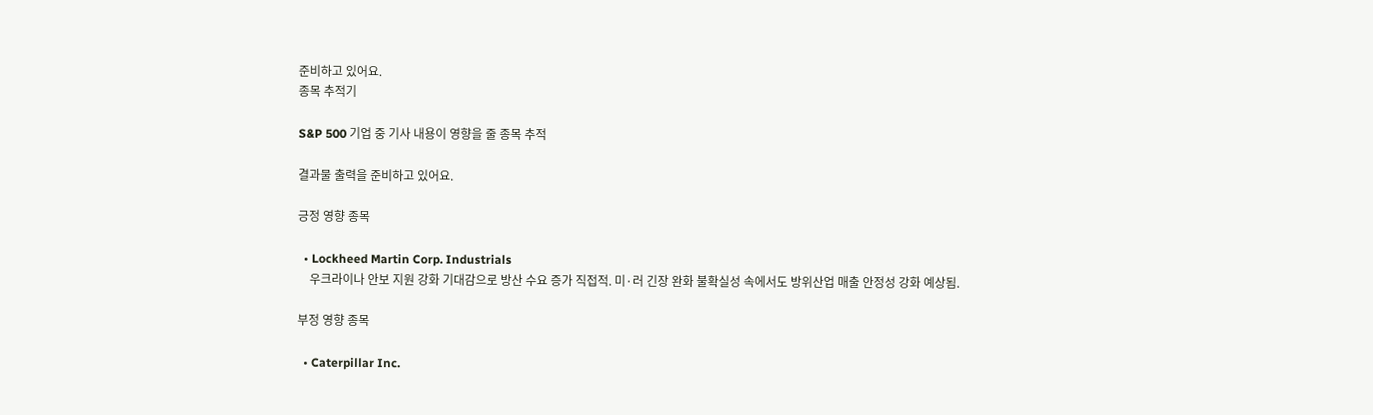준비하고 있어요.
종목 추적기

S&P 500 기업 중 기사 내용이 영향을 줄 종목 추적

결과물 출력을 준비하고 있어요.

긍정 영향 종목

  • Lockheed Martin Corp. Industrials
    우크라이나 안보 지원 강화 기대감으로 방산 수요 증가 직접적. 미·러 긴장 완화 불확실성 속에서도 방위산업 매출 안정성 강화 예상됨.

부정 영향 종목

  • Caterpillar Inc.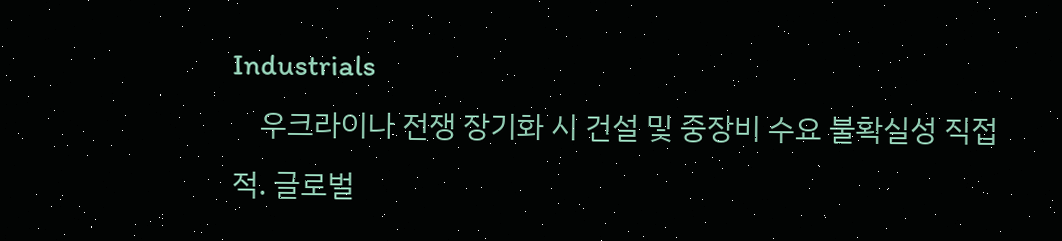Industrials
    우크라이나 전쟁 장기화 시 건설 및 중장비 수요 불확실성 직접적. 글로벌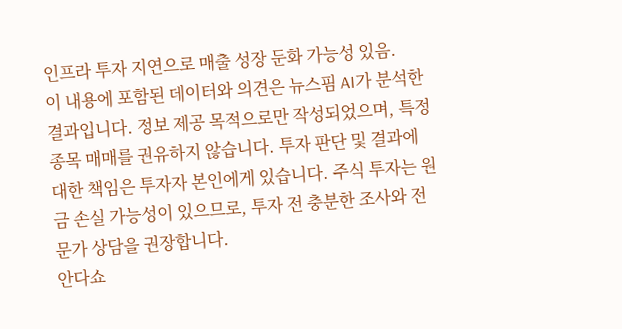인프라 투자 지연으로 매출 성장 둔화 가능성 있음.
이 내용에 포함된 데이터와 의견은 뉴스핌 AI가 분석한 결과입니다. 정보 제공 목적으로만 작성되었으며, 특정 종목 매매를 권유하지 않습니다. 투자 판단 및 결과에 대한 책임은 투자자 본인에게 있습니다. 주식 투자는 원금 손실 가능성이 있으므로, 투자 전 충분한 조사와 전문가 상담을 권장합니다.
안다쇼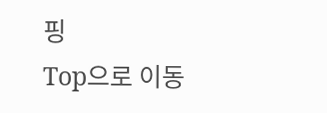핑
Top으로 이동